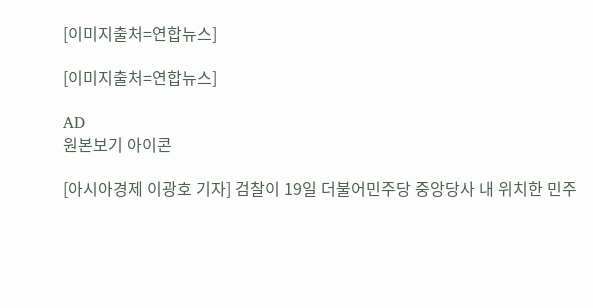[이미지출처=연합뉴스]

[이미지출처=연합뉴스]

AD
원본보기 아이콘

[아시아경제 이광호 기자] 검찰이 19일 더불어민주당 중앙당사 내 위치한 민주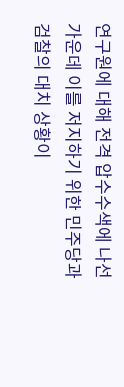연구원에 대해 전격 압수수색에 나선 가운데 이를 저지하기 위한 민주당과 검찰의 대치 상황이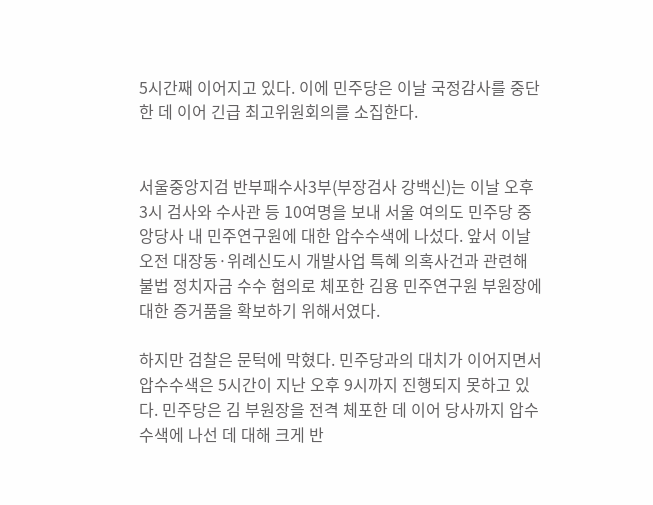5시간째 이어지고 있다. 이에 민주당은 이날 국정감사를 중단한 데 이어 긴급 최고위원회의를 소집한다.


서울중앙지검 반부패수사3부(부장검사 강백신)는 이날 오후 3시 검사와 수사관 등 10여명을 보내 서울 여의도 민주당 중앙당사 내 민주연구원에 대한 압수수색에 나섰다. 앞서 이날 오전 대장동·위례신도시 개발사업 특혜 의혹사건과 관련해 불법 정치자금 수수 혐의로 체포한 김용 민주연구원 부원장에 대한 증거품을 확보하기 위해서였다.

하지만 검찰은 문턱에 막혔다. 민주당과의 대치가 이어지면서 압수수색은 5시간이 지난 오후 9시까지 진행되지 못하고 있다. 민주당은 김 부원장을 전격 체포한 데 이어 당사까지 압수수색에 나선 데 대해 크게 반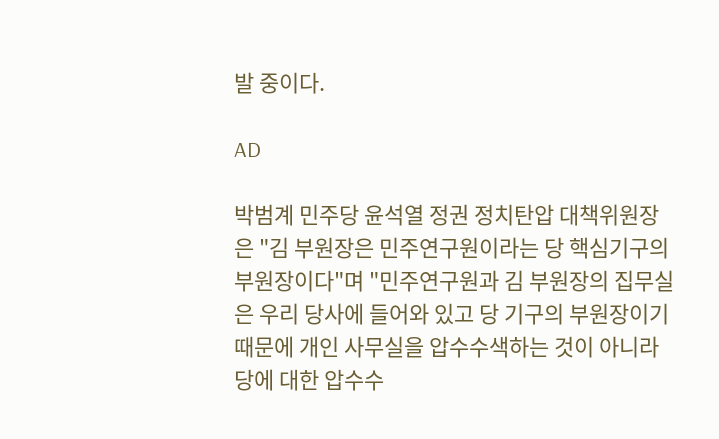발 중이다.

AD

박범계 민주당 윤석열 정권 정치탄압 대책위원장은 "김 부원장은 민주연구원이라는 당 핵심기구의 부원장이다"며 "민주연구원과 김 부원장의 집무실은 우리 당사에 들어와 있고 당 기구의 부원장이기 때문에 개인 사무실을 압수수색하는 것이 아니라 당에 대한 압수수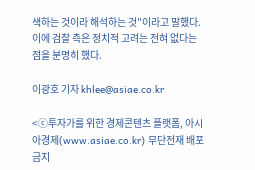색하는 것이라 해석하는 것"이라고 말했다. 이에 검찰 측은 정치적 고려는 전혀 없다는 점을 분명히 했다.

이광호 기자 khlee@asiae.co.kr

<ⓒ투자가를 위한 경제콘텐츠 플랫폼, 아시아경제(www.asiae.co.kr) 무단전재 배포금지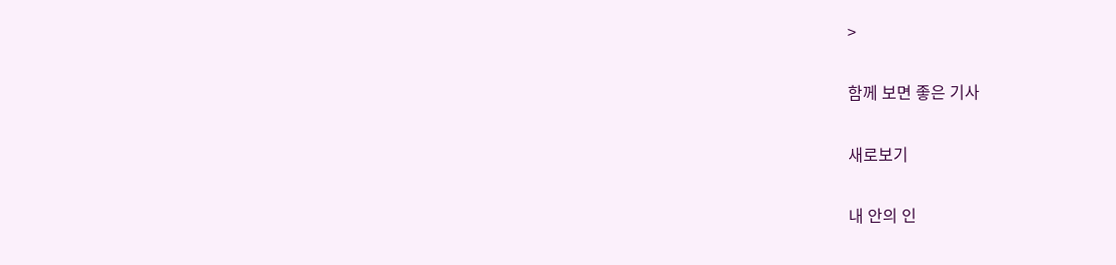>

함께 보면 좋은 기사

새로보기

내 안의 인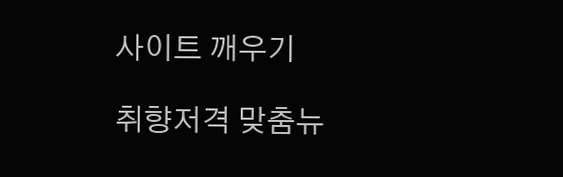사이트 깨우기

취향저격 맞춤뉴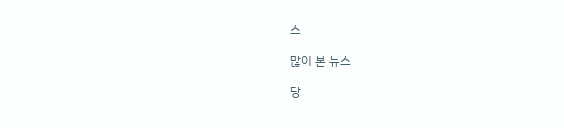스

많이 본 뉴스

당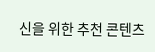신을 위한 추천 콘텐츠